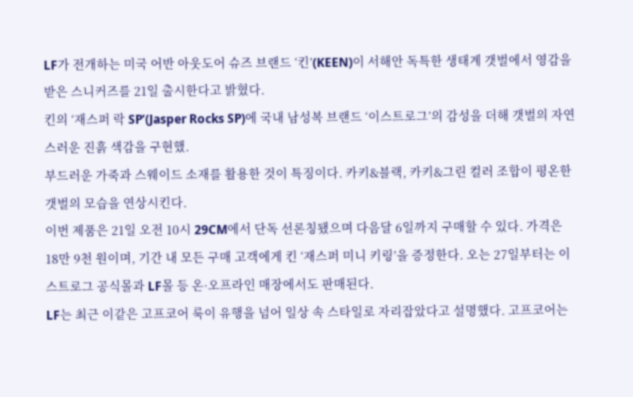LF가 전개하는 미국 어반 아웃도어 슈즈 브랜드 ‘킨’(KEEN)이 서해안 독특한 생태계 갯벌에서 영감을 받은 스니커즈를 21일 출시한다고 밝혔다.
킨의 ‘재스퍼 락 SP’(Jasper Rocks SP)에 국내 남성복 브랜드 ‘이스트로그’의 감성을 더해 갯벌의 자연스러운 진흙 색감을 구현했.
부드러운 가죽과 스웨이드 소재를 활용한 것이 특징이다. 카키&블랙, 카키&그린 컬러 조합이 평온한 갯벌의 모습을 연상시킨다.
이번 제품은 21일 오전 10시 29CM에서 단독 선론칭됐으며 다음달 6일까지 구매할 수 있다. 가격은 18만 9천 원이며, 기간 내 모든 구매 고객에게 킨 ‘재스퍼 미니 키링’을 증정한다. 오는 27일부터는 이스트로그 공식몰과 LF몰 등 온·오프라인 매장에서도 판매된다.
LF는 최근 이같은 고프코어 룩이 유행을 넘어 일상 속 스타일로 자리잡았다고 설명했다. 고프코어는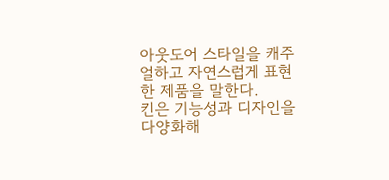아웃도어 스타일을 캐주얼하고 자연스럽게 표현한 제품을 말한다.
킨은 기능성과 디자인을 다양화해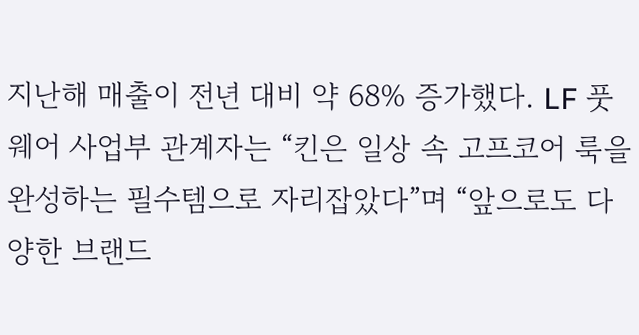지난해 매출이 전년 대비 약 68% 증가했다. LF 풋웨어 사업부 관계자는 “킨은 일상 속 고프코어 룩을 완성하는 필수템으로 자리잡았다”며 “앞으로도 다양한 브랜드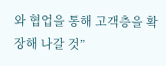와 협업을 통해 고객층을 확장해 나갈 것”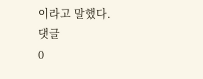이라고 말했다.
댓글
0